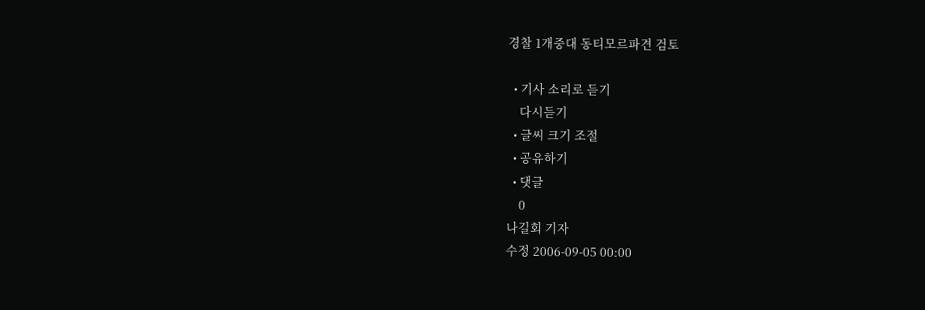경찰 1개중대 동티모르파견 검토

  • 기사 소리로 듣기
    다시듣기
  • 글씨 크기 조절
  • 공유하기
  • 댓글
    0
나길회 기자
수정 2006-09-05 00:00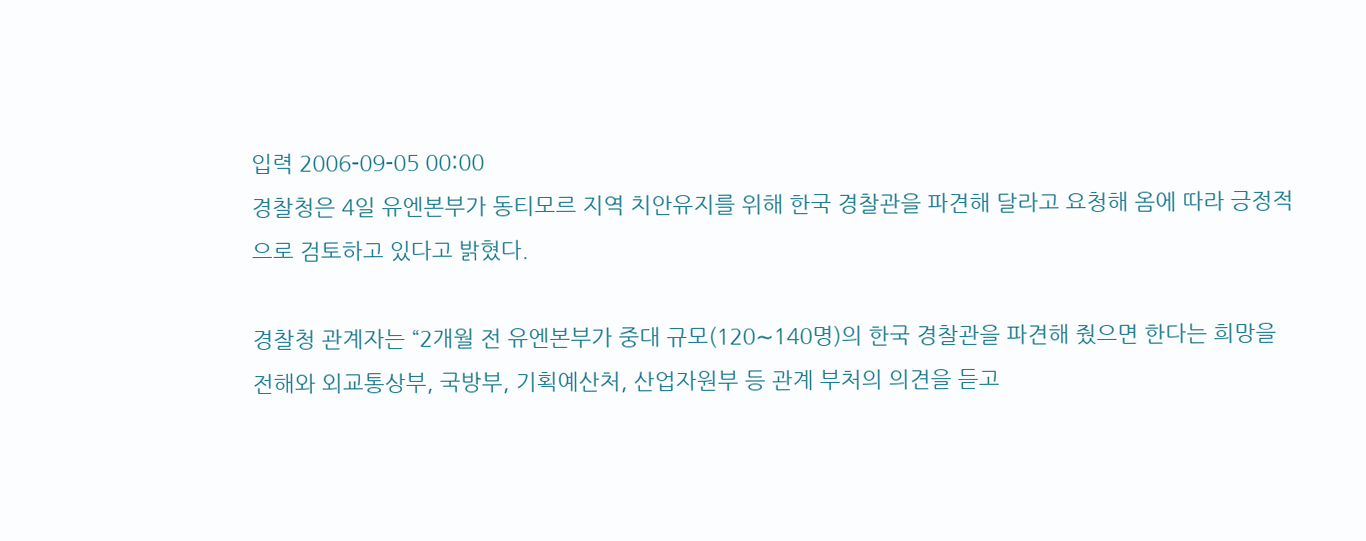입력 2006-09-05 00:00
경찰청은 4일 유엔본부가 동티모르 지역 치안유지를 위해 한국 경찰관을 파견해 달라고 요청해 옴에 따라 긍정적으로 검토하고 있다고 밝혔다.

경찰청 관계자는 “2개월 전 유엔본부가 중대 규모(120∼140명)의 한국 경찰관을 파견해 줬으면 한다는 희망을 전해와 외교통상부, 국방부, 기획예산처, 산업자원부 등 관계 부처의 의견을 듣고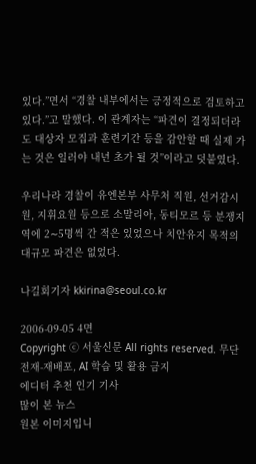있다.”면서 “경찰 내부에서는 긍정적으로 검토하고 있다.”고 말했다. 이 관계자는 “파견이 결정되더라도 대상자 모집과 훈련기간 등을 감안할 때 실제 가는 것은 일러야 내년 초가 될 것”이라고 덧붙였다.

우리나라 경찰이 유엔본부 사무처 직원, 선거감시원, 지휘요원 등으로 소말리아, 동티모르 등 분쟁지역에 2∼5명씩 간 적은 있었으나 치안유지 목적의 대규모 파견은 없었다.

나길회기자 kkirina@seoul.co.kr

2006-09-05 4면
Copyright ⓒ 서울신문 All rights reserved. 무단 전재-재배포, AI 학습 및 활용 금지
에디터 추천 인기 기사
많이 본 뉴스
원본 이미지입니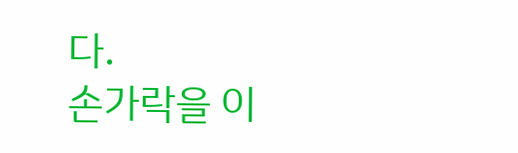다.
손가락을 이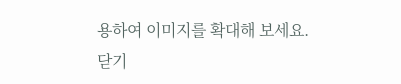용하여 이미지를 확대해 보세요.
닫기